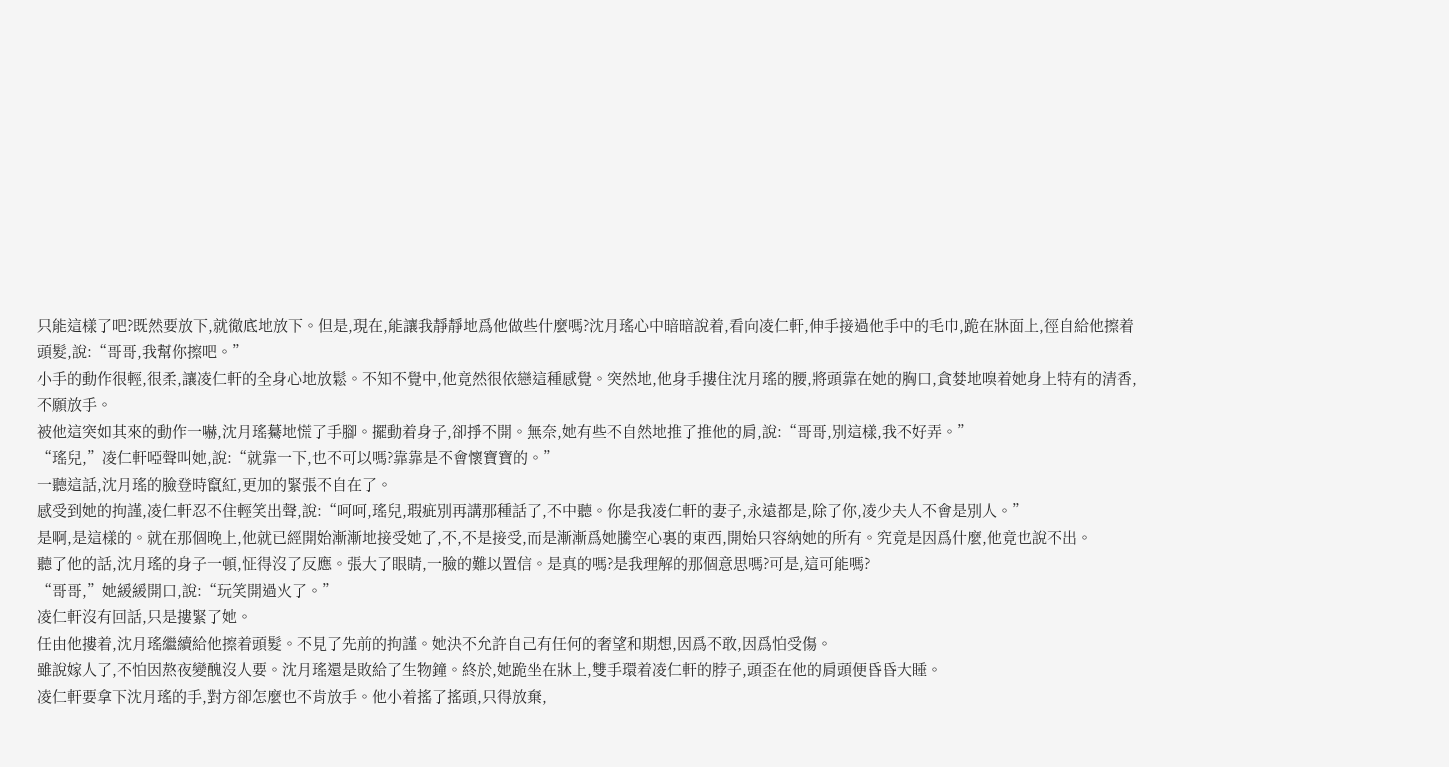只能這樣了吧?既然要放下,就徹底地放下。但是,現在,能讓我靜靜地爲他做些什麼嗎?沈月瑤心中暗暗說着,看向凌仁軒,伸手接過他手中的毛巾,跪在牀面上,徑自給他擦着頭髮,說:“哥哥,我幫你擦吧。”
小手的動作很輕,很柔,讓凌仁軒的全身心地放鬆。不知不覺中,他竟然很依戀這種感覺。突然地,他身手摟住沈月瑤的腰,將頭靠在她的胸口,貪婪地嗅着她身上特有的清香,不願放手。
被他這突如其來的動作一嚇,沈月瑤驀地慌了手腳。擺動着身子,卻掙不開。無奈,她有些不自然地推了推他的肩,說:“哥哥,別這樣,我不好弄。”
“瑤兒,”凌仁軒啞聲叫她,說:“就靠一下,也不可以嗎?靠靠是不會懷寶寶的。”
一聽這話,沈月瑤的臉登時竄紅,更加的緊張不自在了。
感受到她的拘謹,凌仁軒忍不住輕笑出聲,說:“呵呵,瑤兒,瑕疵別再講那種話了,不中聽。你是我凌仁軒的妻子,永遠都是,除了你,凌少夫人不會是別人。”
是啊,是這樣的。就在那個晚上,他就已經開始漸漸地接受她了,不,不是接受,而是漸漸爲她騰空心裏的東西,開始只容納她的所有。究竟是因爲什麼,他竟也說不出。
聽了他的話,沈月瑤的身子一頓,怔得沒了反應。張大了眼睛,一臉的難以置信。是真的嗎?是我理解的那個意思嗎?可是,這可能嗎?
“哥哥,”她緩緩開口,說:“玩笑開過火了。”
凌仁軒沒有回話,只是摟緊了她。
任由他摟着,沈月瑤繼續給他擦着頭髮。不見了先前的拘謹。她決不允許自己有任何的奢望和期想,因爲不敢,因爲怕受傷。
雖說嫁人了,不怕因熬夜變醜沒人要。沈月瑤還是敗給了生物鐘。終於,她跪坐在牀上,雙手環着凌仁軒的脖子,頭歪在他的肩頭便昏昏大睡。
凌仁軒要拿下沈月瑤的手,對方卻怎麼也不肯放手。他小着搖了搖頭,只得放棄,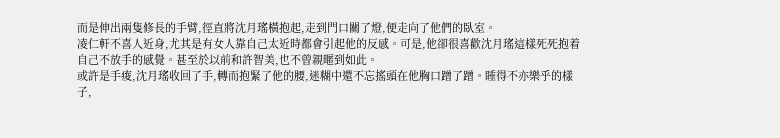而是伸出兩隻修長的手臂,徑直將沈月瑤橫抱起,走到門口關了燈,便走向了他們的臥室。
凌仁軒不喜人近身,尤其是有女人靠自己太近時都會引起他的反感。可是,他卻很喜歡沈月瑤這樣死死抱着自己不放手的感覺。甚至於以前和許智美,也不曾親暱到如此。
或許是手痠,沈月瑤收回了手,轉而抱緊了他的腰,迷糊中還不忘搖頭在他胸口蹭了蹭。睡得不亦樂乎的樣子,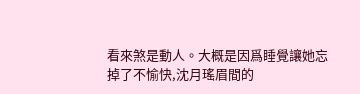看來煞是動人。大概是因爲睡覺讓她忘掉了不愉快,沈月瑤眉間的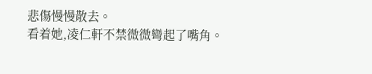悲傷慢慢散去。
看着她,凌仁軒不禁微微彎起了嘴角。